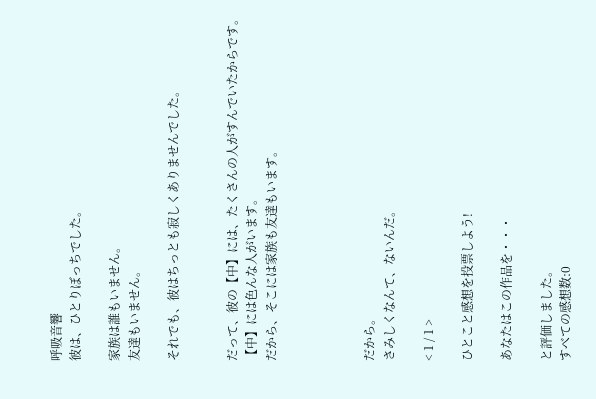呼吸音響
彼は、ひとりぼっちでした。

家族は誰もいません。
友達もいません。

それでも、彼はちっとも寂しくありませんでした。


だって、彼の【中】には、たくさんの人がすんでいたからです。
【中】には色んな人がいます。
だから、そこには家族も友達もいます。




だから。
さみしくなんて、ないんだ。

< 1 / 1 >

ひとこと感想を投票しよう!

あなたはこの作品を・・・

と評価しました。
すべての感想数:0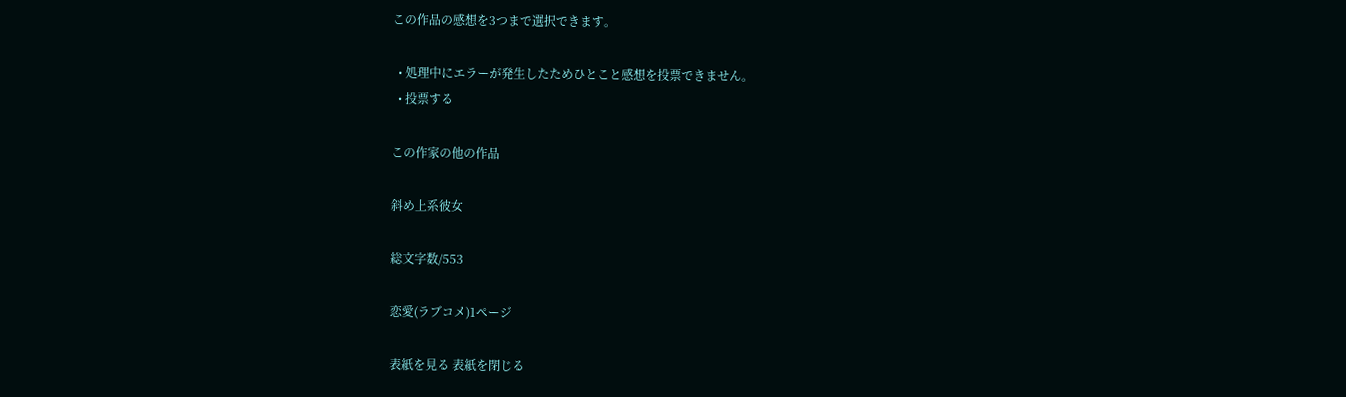この作品の感想を3つまで選択できます。

  • 処理中にエラーが発生したためひとこと感想を投票できません。
  • 投票する

この作家の他の作品

斜め上系彼女

総文字数/553

恋愛(ラブコメ)1ページ

表紙を見る 表紙を閉じる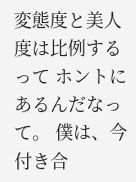変態度と美人度は比例するって ホントにあるんだなって。 僕は、今付き合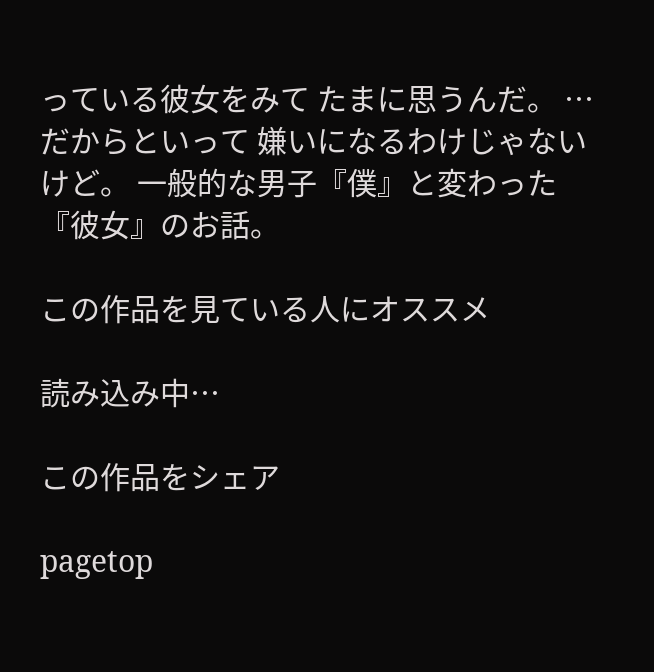っている彼女をみて たまに思うんだ。 …だからといって 嫌いになるわけじゃないけど。 一般的な男子『僕』と変わった『彼女』のお話。

この作品を見ている人にオススメ

読み込み中…

この作品をシェア

pagetop